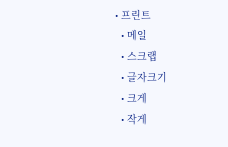• 프린트
  • 메일
  • 스크랩
  • 글자크기
  • 크게
  • 작게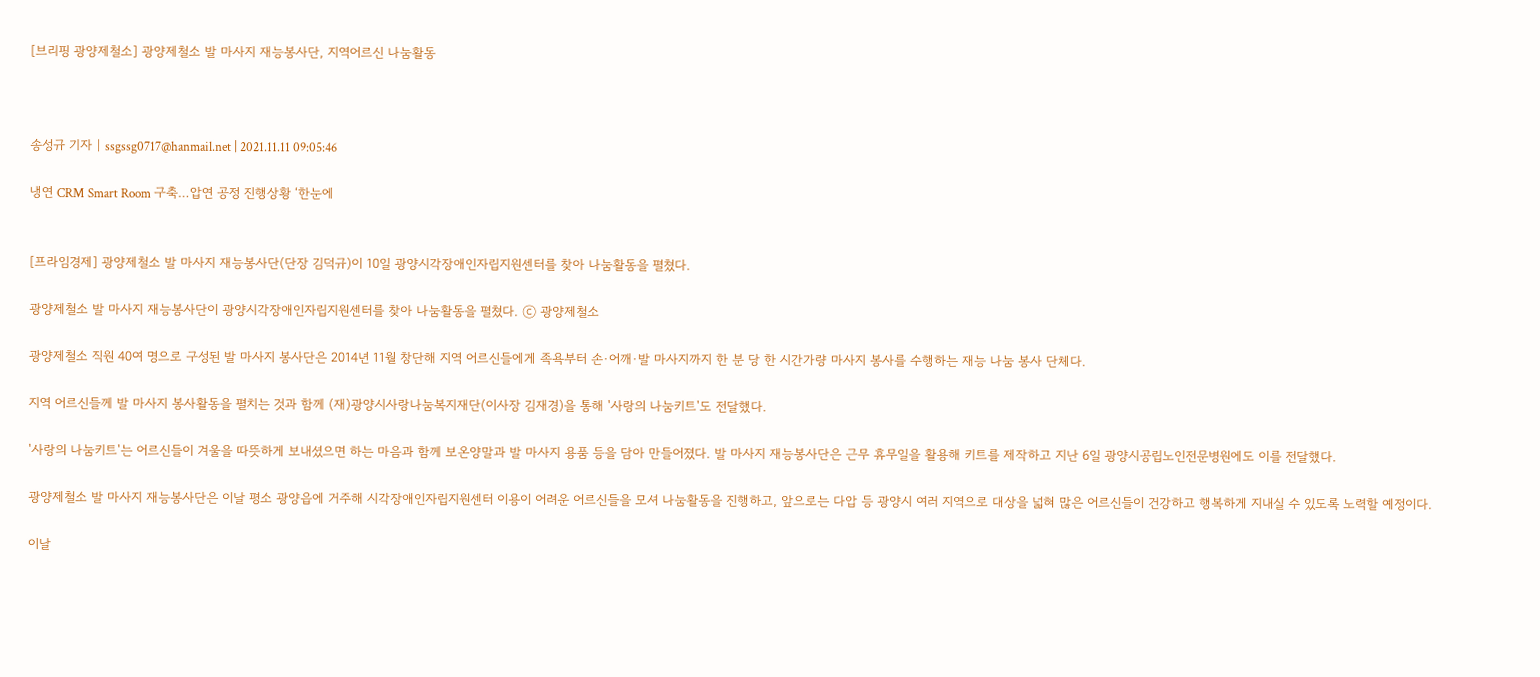[브리핑 광양제철소] 광양제철소 발 마사지 재능봉사단, 지역어르신 나눔활동



송성규 기자 | ssgssg0717@hanmail.net | 2021.11.11 09:05:46

냉연 CRM Smart Room 구축…압연 공정 진행상황 ‘한눈에


[프라임경제] 광양제철소 발 마사지 재능봉사단(단장 김덕규)이 10일 광양시각장애인자립지원센터를 찾아 나눔활동을 펼쳤다.

광양제철소 발 마사지 재능봉사단이 광양시각장애인자립지원센터를 찾아 나눔활동을 펼쳤다. ⓒ 광양제철소

광양제철소 직원 40여 명으로 구성된 발 마사지 봉사단은 2014년 11월 창단해 지역 어르신들에게 족욕부터 손·어깨·발 마사지까지 한 분 당 한 시간가량 마사지 봉사를 수행하는 재능 나눔 봉사 단체다.

지역 어르신들께 발 마사지 봉사활동을 펼치는 것과 함께 (재)광양시사랑나눔복지재단(이사장 김재경)을 통해 '사랑의 나눔키트'도 전달했다.

'사랑의 나눔키트'는 어르신들이 겨울을 따뜻하게 보내셨으면 하는 마음과 함께 보온양말과 발 마사지 용품 등을 담아 만들어졌다. 발 마사지 재능봉사단은 근무 휴무일을 활용해 키트를 제작하고 지난 6일 광양시공립노인전문병원에도 이를 전달했다.

광양제철소 발 마사지 재능봉사단은 이날 평소 광양읍에 거주해 시각장애인자립지원센터 이용이 어려운 어르신들을 모셔 나눔활동을 진행하고, 앞으로는 다압 등 광양시 여러 지역으로 대상을 넓혀 많은 어르신들이 건강하고 행복하게 지내실 수 있도록 노력할 예정이다.

이날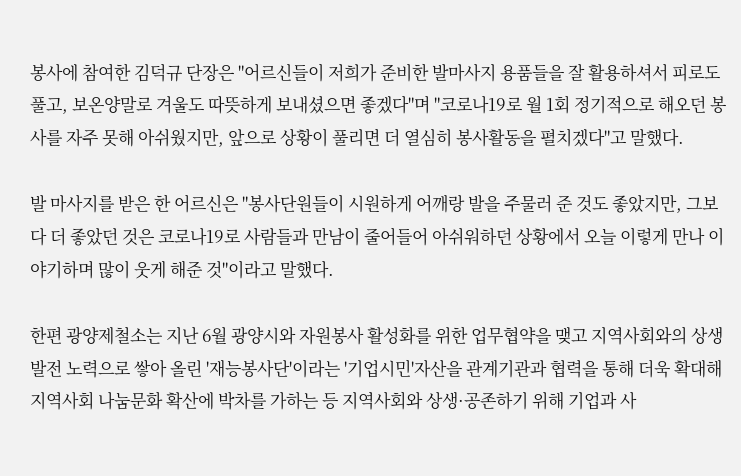봉사에 참여한 김덕규 단장은 "어르신들이 저희가 준비한 발마사지 용품들을 잘 활용하셔서 피로도 풀고, 보온양말로 겨울도 따뜻하게 보내셨으면 좋겠다"며 "코로나19로 월 1회 정기적으로 해오던 봉사를 자주 못해 아쉬웠지만, 앞으로 상황이 풀리면 더 열심히 봉사활동을 펼치겠다"고 말했다.

발 마사지를 받은 한 어르신은 "봉사단원들이 시원하게 어깨랑 발을 주물러 준 것도 좋았지만, 그보다 더 좋았던 것은 코로나19로 사람들과 만남이 줄어들어 아쉬워하던 상황에서 오늘 이렇게 만나 이야기하며 많이 웃게 해준 것"이라고 말했다.

한편 광양제철소는 지난 6월 광양시와 자원봉사 활성화를 위한 업무협약을 맺고 지역사회와의 상생발전 노력으로 쌓아 올린 '재능봉사단'이라는 '기업시민'자산을 관계기관과 협력을 통해 더욱 확대해 지역사회 나눔문화 확산에 박차를 가하는 등 지역사회와 상생·공존하기 위해 기업과 사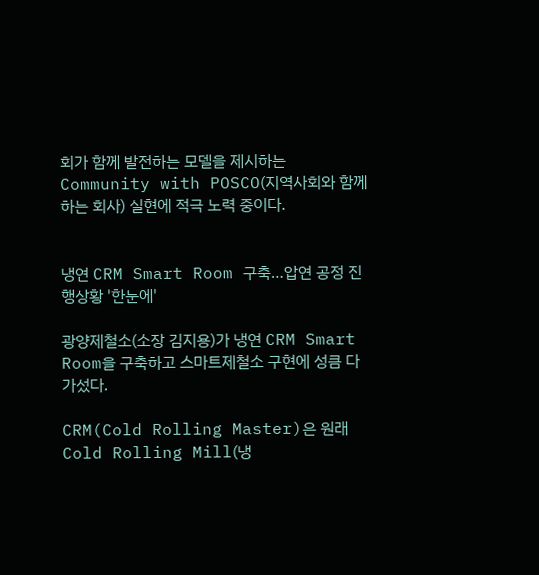회가 함께 발전하는 모델을 제시하는 Community with POSCO(지역사회와 함께 하는 회사) 실현에 적극 노력 중이다.


냉연 CRM Smart Room 구축…압연 공정 진행상황 '한눈에'

광양제철소(소장 김지용)가 냉연 CRM Smart Room을 구축하고 스마트제철소 구현에 성큼 다가섰다.

CRM(Cold Rolling Master)은 원래 Cold Rolling Mill(냉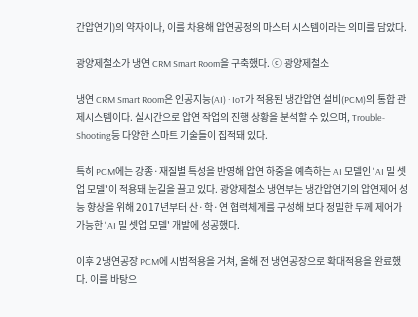간압연기)의 약자이나, 이를 차용해 압연공정의 마스터 시스템이라는 의미를 담았다.

광양제철소가 냉연 CRM Smart Room을 구축했다. ⓒ 광양제철소

냉연 CRM Smart Room은 인공지능(AI) · IoT가 적용된 냉간압연 설비(PCM)의 통합 관제시스템이다. 실시간으로 압연 작업의 진행 상황을 분석할 수 있으며, Trouble-Shooting등 다양한 스마트 기술들이 집적돼 있다.

특히 PCM에는 강종·재질별 특성을 반영해 압연 하중을 예측하는 AI 모델인 'AI 밀 셋업 모델'이 적용돼 눈길을 끌고 있다. 광양제철소 냉연부는 냉간압연기의 압연제어 성능 향상을 위해 2017년부터 산·학·연 협력체계를 구성해 보다 정밀한 두께 제어가 가능한 'AI 밀 셋업 모델' 개발에 성공했다.

이후 2냉연공장 PCM에 시범적용을 거쳐, 올해 전 냉연공장으로 확대적용을 완료했다. 이를 바탕으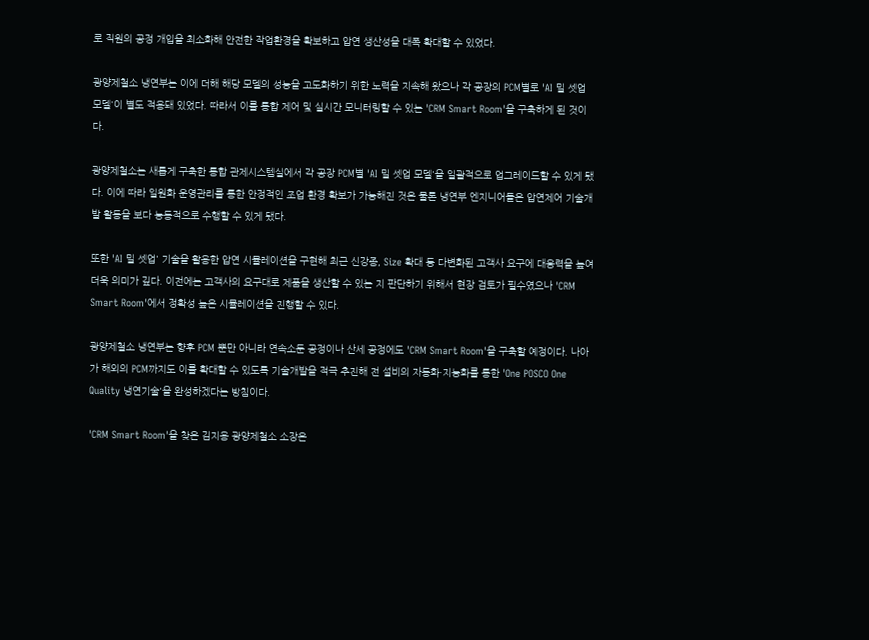로 직원의 공정 개입을 최소화해 안전한 작업환경을 확보하고 압연 생산성을 대폭 확대할 수 있었다.

광양제철소 냉연부는 이에 더해 해당 모델의 성능을 고도화하기 위한 노력을 지속해 왔으나 각 공장의 PCM별로 'AI 밀 셋업 모델'이 별도 적용돼 있었다. 따라서 이를 통합 제어 및 실시간 모니터링할 수 있는 'CRM Smart Room'을 구축하게 된 것이다.

광양제철소는 새롭게 구축한 통합 관제시스템실에서 각 공장 PCM별 'AI 밀 셋업 모델'을 일괄적으로 업그레이드할 수 있게 됐다. 이에 따라 일원화 운영관리를 통한 안정적인 조업 환경 확보가 가능해진 것은 물론 냉연부 엔지니어들은 압연제어 기술개발 활동을 보다 능동적으로 수행할 수 있게 됐다.

또한 'AI 밀 셋업' 기술을 활용한 압연 시뮬레이션을 구현해 최근 신강종, Size 확대 등 다변화된 고객사 요구에 대응력을 높여 더욱 의미가 깊다. 이전에는 고객사의 요구대로 제품을 생산할 수 있는 지 판단하기 위해서 현장 검토가 필수였으나 'CRM Smart Room'에서 정확성 높은 시뮬레이션을 진행할 수 있다.

광양제철소 냉연부는 향후 PCM 뿐만 아니라 연속소둔 공정이나 산세 공정에도 'CRM Smart Room'을 구축할 예정이다. 나아가 해외의 PCM까지도 이를 확대할 수 있도록 기술개발을 적극 추진해 전 설비의 자동화·지능화를 통한 'One POSCO One Quality 냉연기술'을 완성하겠다는 방침이다.

'CRM Smart Room'을 찾은 김지용 광양제철소 소장은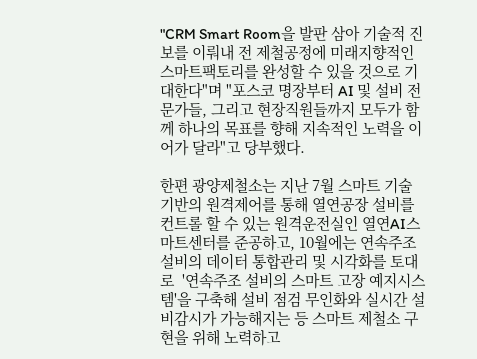"CRM Smart Room을 발판 삼아 기술적 진보를 이뤄내 전 제철공정에 미래지향적인 스마트팩토리를 완성할 수 있을 것으로 기대한다"며 "포스코 명장부터 AI 및 설비 전문가들, 그리고 현장직원들까지 모두가 함께 하나의 목표를 향해 지속적인 노력을 이어가 달라"고 당부했다.

한편 광양제철소는 지난 7월 스마트 기술 기반의 원격제어를 통해 열연공장 설비를 컨트롤 할 수 있는 원격운전실인 열연AI스마트센터를 준공하고, 10월에는 연속주조 설비의 데이터 통합관리 및 시각화를 토대로  '연속주조 설비의 스마트 고장 예지시스템'을 구축해 설비 점검 무인화와 실시간 설비감시가 가능해지는 등 스마트 제철소 구현을 위해 노력하고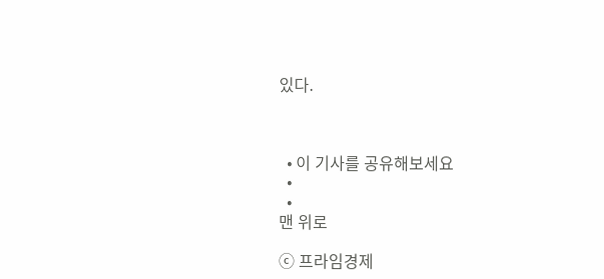있다.



  • 이 기사를 공유해보세요
  •
  •
맨 위로

ⓒ 프라임경제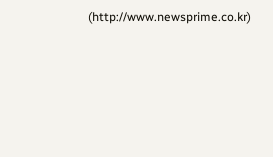(http://www.newsprime.co.kr)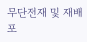무단전재 및 재배포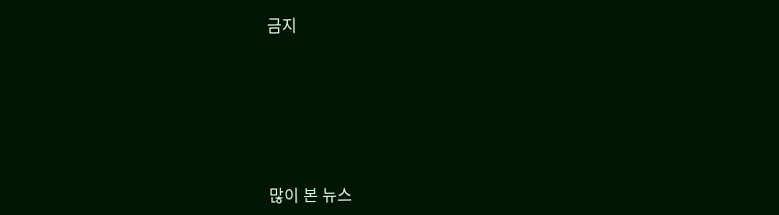금지






많이 본 뉴스